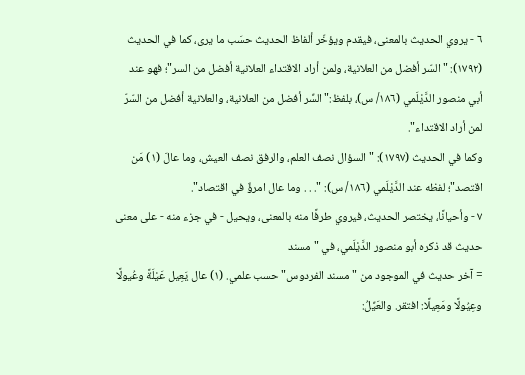٦ - يروي الحديث بالمعنى، فيقدم ويؤخّر ألفاظ الحديث حسَب ما يرى، كما في الحديث (١٧٩٢): "السّر أفضل من العلانية، ولمن أراد الاقتداء العلانية أفضل من السر"؛ فهو عند أبي منصور الدَّيْلَمي (١٨٦/ س)، بلفظ:"السِّر أفضل من العلانية، والعلانية أفضل من السّرّ لمن أراد الاقتداء".
وكما في الحديث (١٧٩٧): "السؤال نصف العلم، والرفق نصف العيش، وما عالَ (١) مَن اقتصد"؛ لفظه عند الدَّيْلَمي (١٨٦/ س): ". . . وما عال امرؤٌ في اقتصاد".
٧ - وأحيانًا، يختصر الحديث، فيروي طرفًا منه بالمعنى، ويحيل - في جزء منه - على معنى حديث قد ذكره أبو منصور الدَّيْلَمي، في "مسند
= آخر حديث في الموجود من "مسند الفردوس" حسب علمي. (١) عال يَعِيل عَيْلَةً وعُيولًا وعِيُولًا ومَعِيلًا: افتقر. والعَيِّلُ: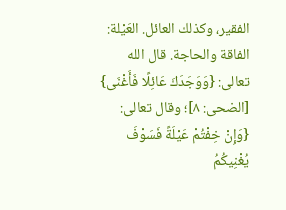الفقير، وكذلك العائل. العَيْلة: الفاقة والحاجة. قال الله تعالى: {وَوَجَدَكَ عَائِلًا فَأَغْنَى} [الضحى: ٨]؛ وقال تعالى: {وَإِنْ خِفْتُمْ عَيْلَةً فَسَوْفَ يُغْنِيكُمُ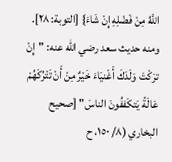اللَّهُ مِنْ فَضْلِهِ إِنْ شَاءَ} [التوبة: ٢٨]. ومنه حديث سعد رضي الله عنه: "إِنْ ترَكْتَ وَلَدَكَ أَغْنيَاءَ خَيْرٌ مِنْ أَنْ تَتْرُكَهُمْ عَالَةً يَتكَففُونَ الناسَ" [صحيح البخاري (٨/ ١٥٠، ح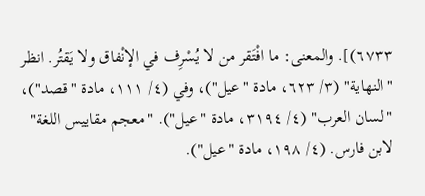٦٧٣٣)]. والمعنى: ما افْتَقر من لا يُسْرِف في الإنْفاق ولا يَقتُر. انظر "النهاية" (٣/ ٦٢٣، مادة "عيل")، وفي (٤/ ١١١، مادة "قصد")، "لسان العرب" (٤/ ٣١٩٤، مادة "عيل"). "معجم مقاييس اللغة" لابن فارس. (٤/ ١٩٨، مادة "عيل").